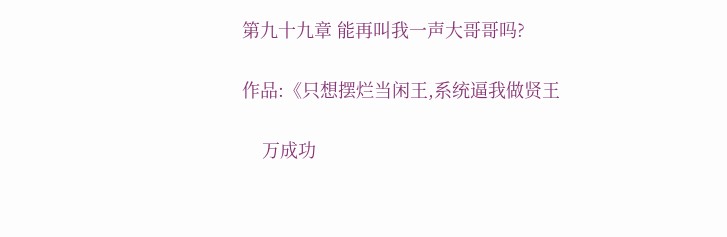第九十九章 能再叫我一声大哥哥吗?

作品:《只想摆烂当闲王,系统逼我做贤王

    万成功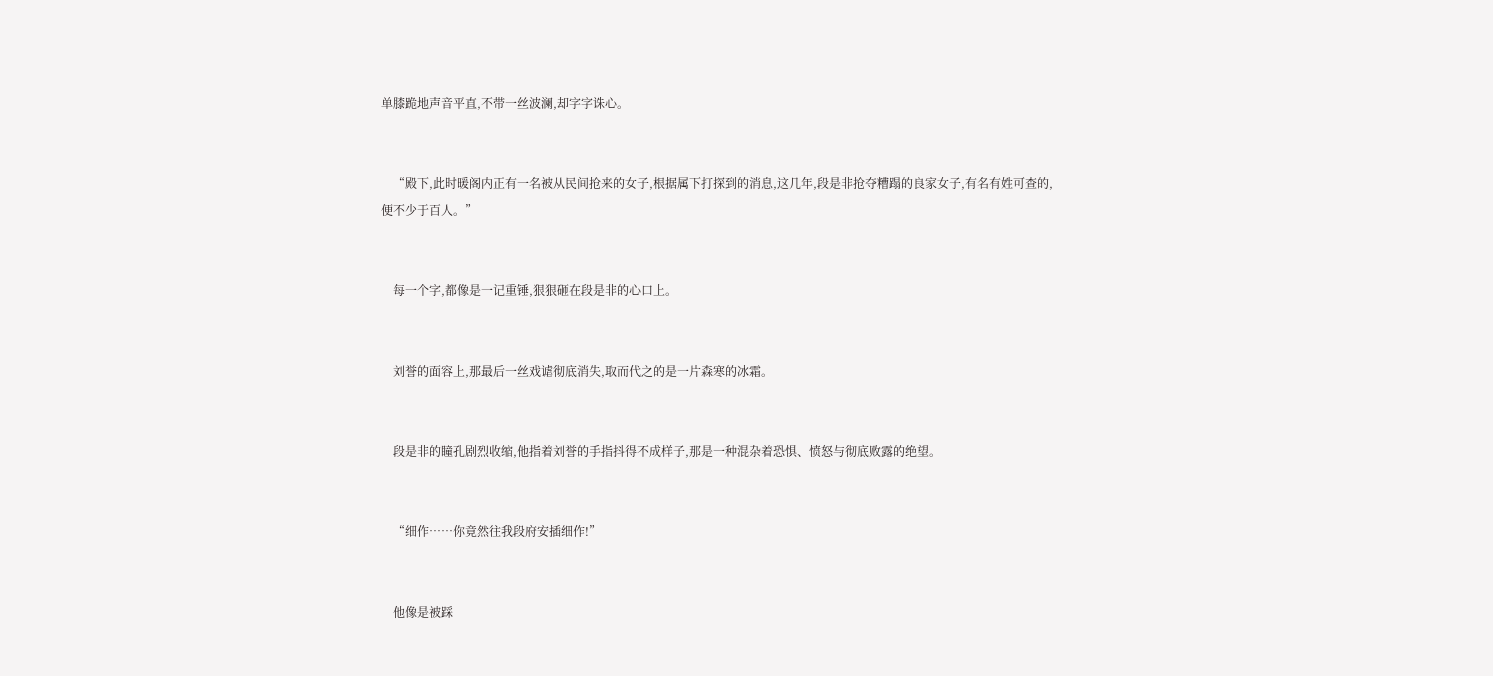单膝跪地声音平直,不带一丝波澜,却字字诛心。


    “殿下,此时暖阁内正有一名被从民间抢来的女子,根据属下打探到的消息,这几年,段是非抢夺糟蹋的良家女子,有名有姓可查的,便不少于百人。”


    每一个字,都像是一记重锤,狠狠砸在段是非的心口上。


    刘誉的面容上,那最后一丝戏谑彻底消失,取而代之的是一片森寒的冰霜。


    段是非的瞳孔剧烈收缩,他指着刘誉的手指抖得不成样子,那是一种混杂着恐惧、愤怒与彻底败露的绝望。


    “细作……你竟然往我段府安插细作!”


    他像是被踩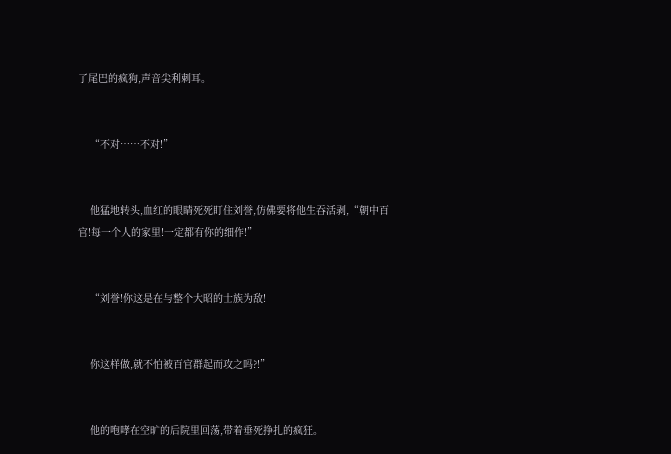了尾巴的疯狗,声音尖利刺耳。


    “不对……不对!”


    他猛地转头,血红的眼睛死死盯住刘誉,仿佛要将他生吞活剥,“朝中百官!每一个人的家里!一定都有你的细作!”


    “刘誉!你这是在与整个大昭的士族为敌!


    你这样做,就不怕被百官群起而攻之吗?!”


    他的咆哮在空旷的后院里回荡,带着垂死挣扎的疯狂。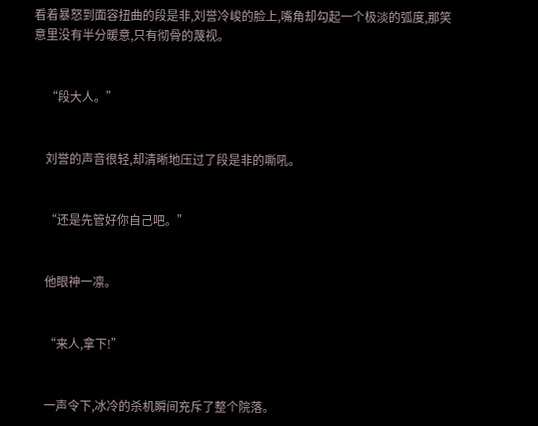看着暴怒到面容扭曲的段是非,刘誉冷峻的脸上,嘴角却勾起一个极淡的弧度,那笑意里没有半分暖意,只有彻骨的蔑视。


    “段大人。”


    刘誉的声音很轻,却清晰地压过了段是非的嘶吼。


    “还是先管好你自己吧。”


    他眼神一凛。


    “来人,拿下!”


    一声令下,冰冷的杀机瞬间充斥了整个院落。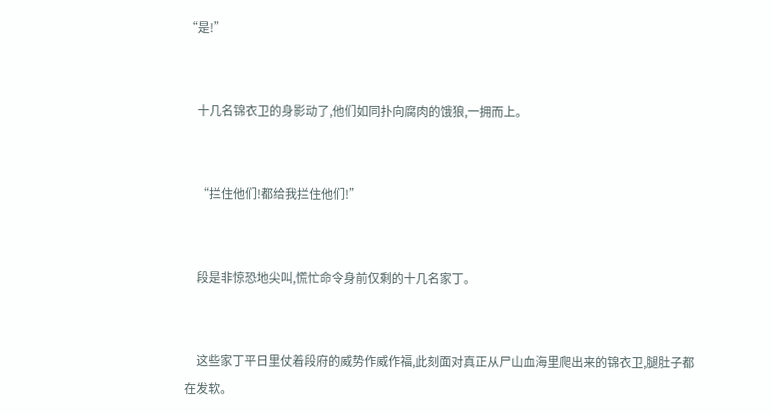“是!”


    十几名锦衣卫的身影动了,他们如同扑向腐肉的饿狼,一拥而上。


    “拦住他们!都给我拦住他们!”


    段是非惊恐地尖叫,慌忙命令身前仅剩的十几名家丁。


    这些家丁平日里仗着段府的威势作威作福,此刻面对真正从尸山血海里爬出来的锦衣卫,腿肚子都在发软。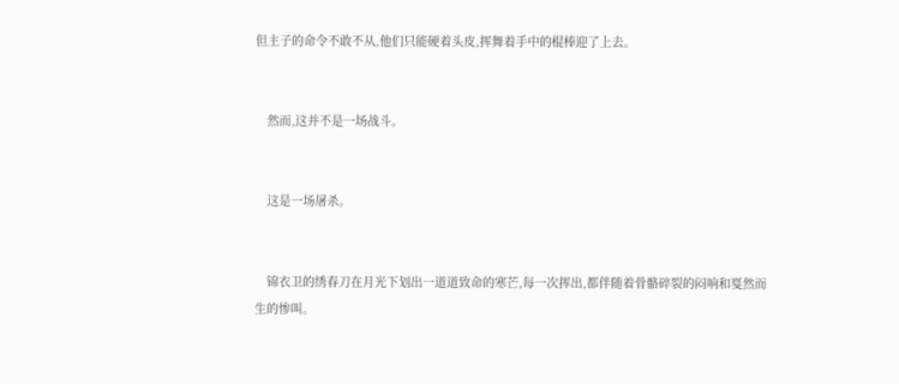但主子的命令不敢不从,他们只能硬着头皮,挥舞着手中的棍棒迎了上去。


    然而,这并不是一场战斗。


    这是一场屠杀。


    锦衣卫的绣春刀在月光下划出一道道致命的寒芒,每一次挥出,都伴随着骨骼碎裂的闷响和戛然而生的惨叫。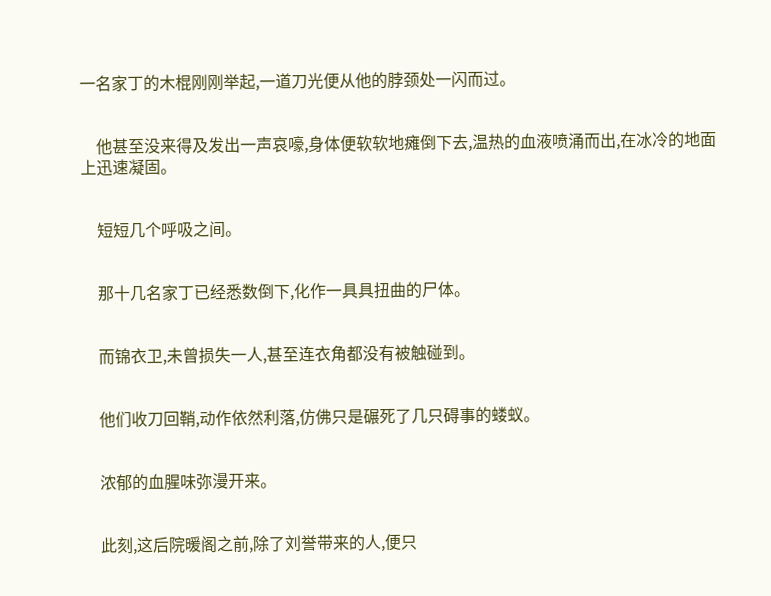一名家丁的木棍刚刚举起,一道刀光便从他的脖颈处一闪而过。


    他甚至没来得及发出一声哀嚎,身体便软软地瘫倒下去,温热的血液喷涌而出,在冰冷的地面上迅速凝固。


    短短几个呼吸之间。


    那十几名家丁已经悉数倒下,化作一具具扭曲的尸体。


    而锦衣卫,未曾损失一人,甚至连衣角都没有被触碰到。


    他们收刀回鞘,动作依然利落,仿佛只是碾死了几只碍事的蝼蚁。


    浓郁的血腥味弥漫开来。


    此刻,这后院暖阁之前,除了刘誉带来的人,便只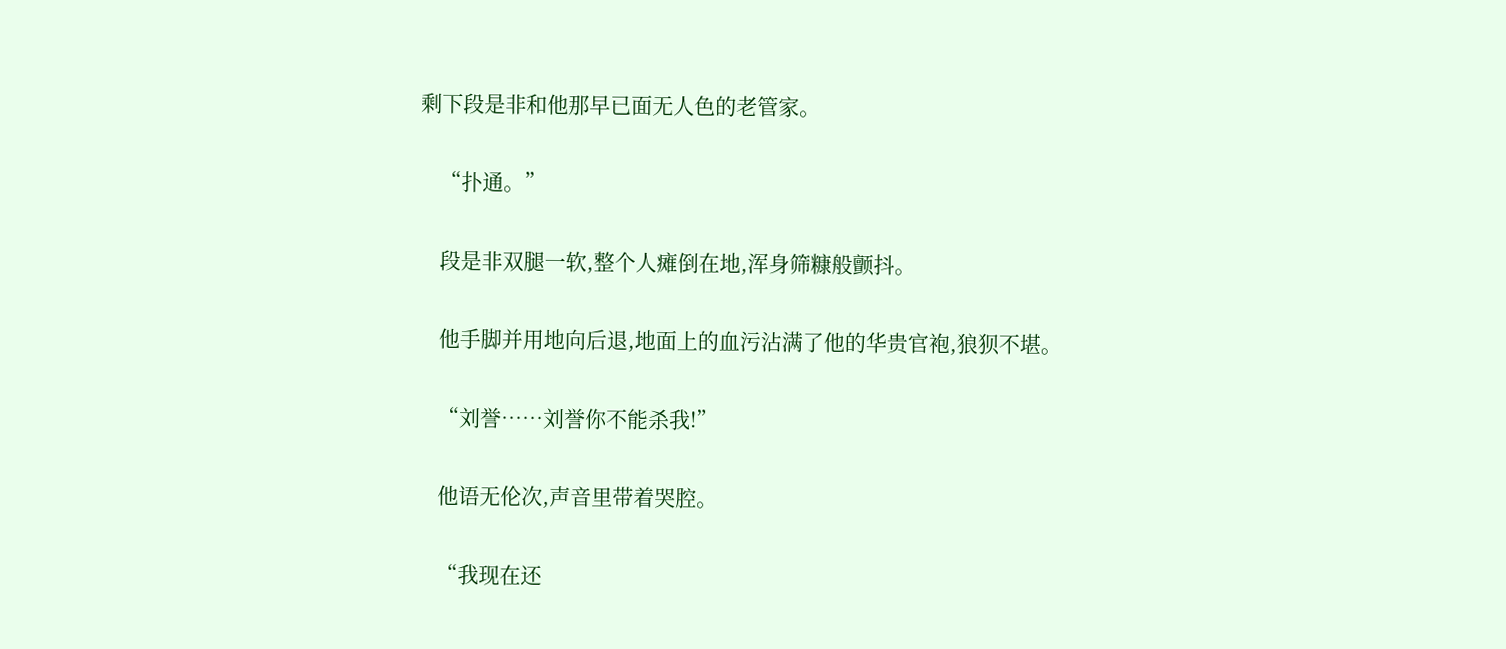剩下段是非和他那早已面无人色的老管家。


    “扑通。”


    段是非双腿一软,整个人瘫倒在地,浑身筛糠般颤抖。


    他手脚并用地向后退,地面上的血污沾满了他的华贵官袍,狼狈不堪。


    “刘誉……刘誉你不能杀我!”


    他语无伦次,声音里带着哭腔。


    “我现在还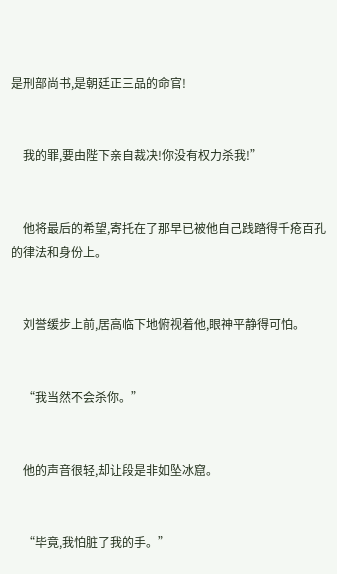是刑部尚书,是朝廷正三品的命官!


    我的罪,要由陛下亲自裁决!你没有权力杀我!”


    他将最后的希望,寄托在了那早已被他自己践踏得千疮百孔的律法和身份上。


    刘誉缓步上前,居高临下地俯视着他,眼神平静得可怕。


    “我当然不会杀你。”


    他的声音很轻,却让段是非如坠冰窟。


    “毕竟,我怕脏了我的手。”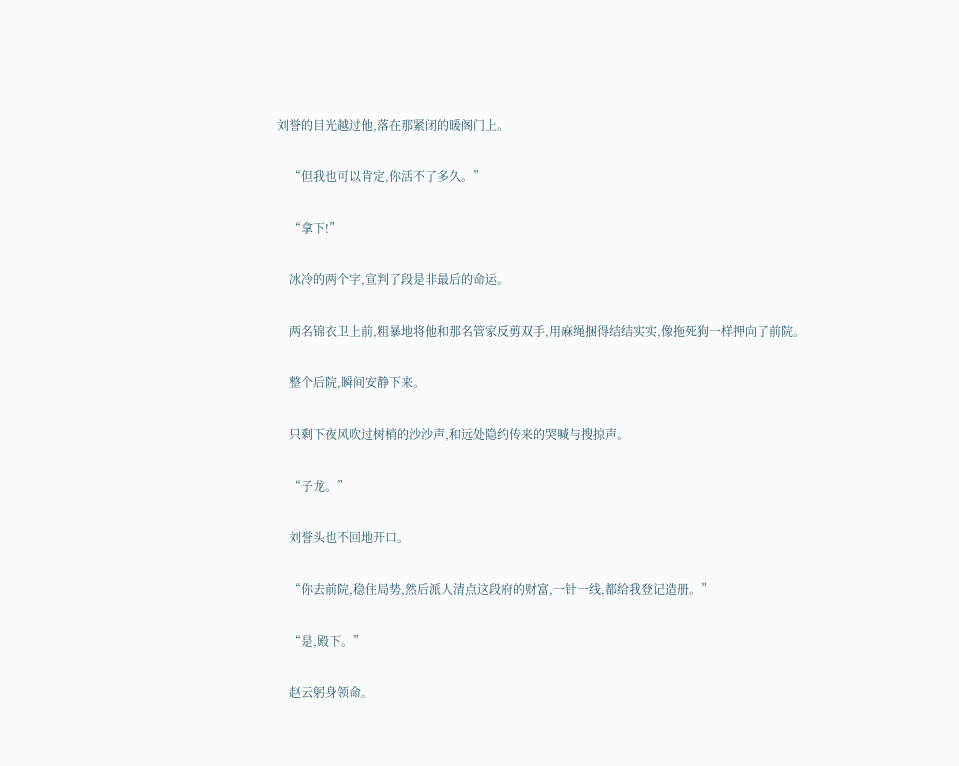刘誉的目光越过他,落在那紧闭的暖阁门上。


    “但我也可以肯定,你活不了多久。”


    “拿下!”


    冰冷的两个字,宣判了段是非最后的命运。


    两名锦衣卫上前,粗暴地将他和那名管家反剪双手,用麻绳捆得结结实实,像拖死狗一样押向了前院。


    整个后院,瞬间安静下来。


    只剩下夜风吹过树梢的沙沙声,和远处隐约传来的哭喊与搜掠声。


    “子龙。”


    刘誉头也不回地开口。


    “你去前院,稳住局势,然后派人清点这段府的财富,一针一线,都给我登记造册。”


    “是,殿下。”


    赵云躬身领命。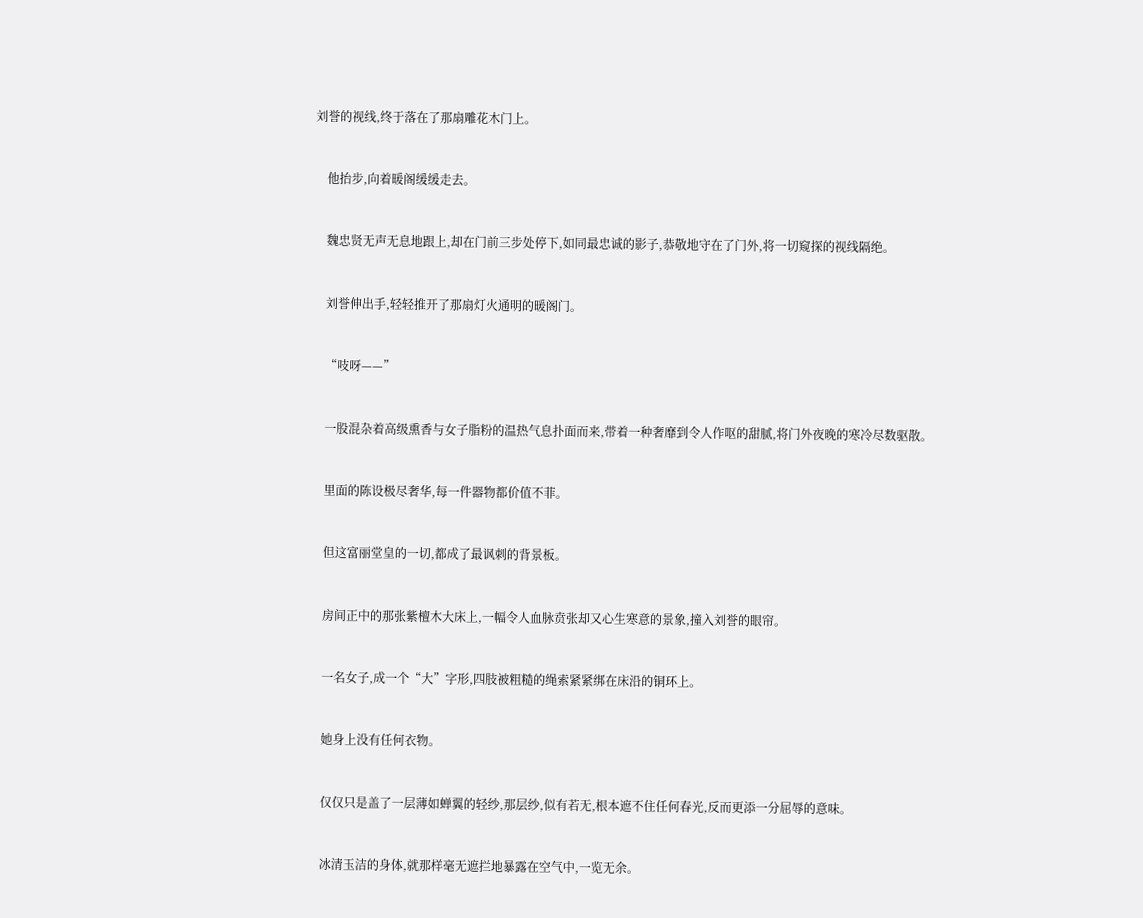刘誉的视线,终于落在了那扇雕花木门上。


    他抬步,向着暖阁缓缓走去。


    魏忠贤无声无息地跟上,却在门前三步处停下,如同最忠诚的影子,恭敬地守在了门外,将一切窥探的视线隔绝。


    刘誉伸出手,轻轻推开了那扇灯火通明的暖阁门。


    “吱呀——”


    一股混杂着高级熏香与女子脂粉的温热气息扑面而来,带着一种奢靡到令人作呕的甜腻,将门外夜晚的寒冷尽数驱散。


    里面的陈设极尽奢华,每一件器物都价值不菲。


    但这富丽堂皇的一切,都成了最讽刺的背景板。


    房间正中的那张紫檀木大床上,一幅令人血脉贲张却又心生寒意的景象,撞入刘誉的眼帘。


    一名女子,成一个“大”字形,四肢被粗糙的绳索紧紧绑在床沿的铜环上。


    她身上没有任何衣物。


    仅仅只是盖了一层薄如蝉翼的轻纱,那层纱,似有若无,根本遮不住任何春光,反而更添一分屈辱的意味。


    冰清玉洁的身体,就那样毫无遮拦地暴露在空气中,一览无余。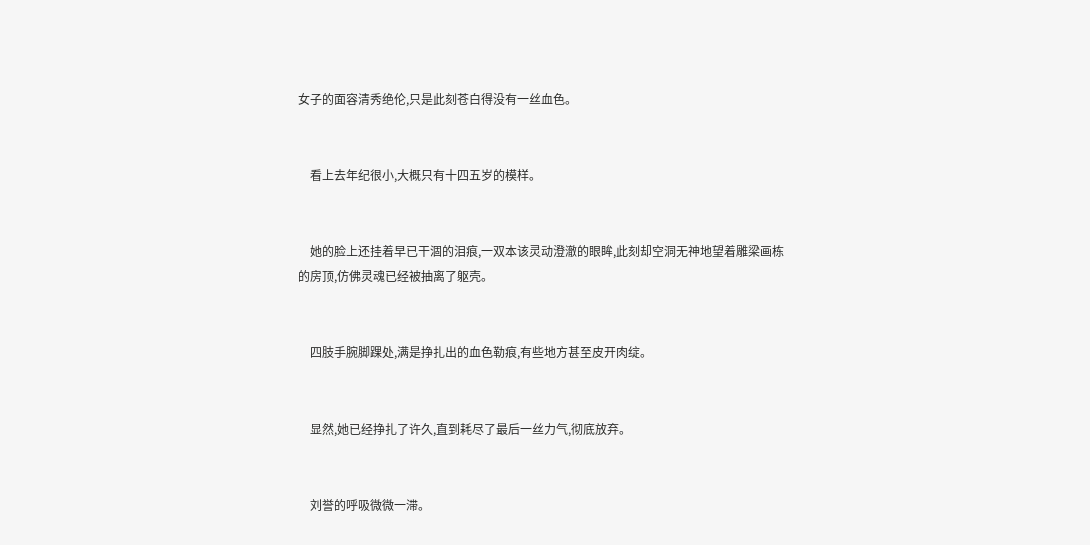女子的面容清秀绝伦,只是此刻苍白得没有一丝血色。


    看上去年纪很小,大概只有十四五岁的模样。


    她的脸上还挂着早已干涸的泪痕,一双本该灵动澄澈的眼眸,此刻却空洞无神地望着雕梁画栋的房顶,仿佛灵魂已经被抽离了躯壳。


    四肢手腕脚踝处,满是挣扎出的血色勒痕,有些地方甚至皮开肉绽。


    显然,她已经挣扎了许久,直到耗尽了最后一丝力气,彻底放弃。


    刘誉的呼吸微微一滞。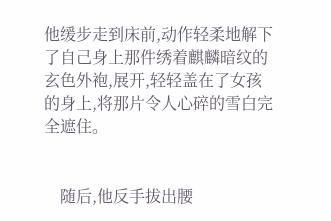他缓步走到床前,动作轻柔地解下了自己身上那件绣着麒麟暗纹的玄色外袍,展开,轻轻盖在了女孩的身上,将那片令人心碎的雪白完全遮住。


    随后,他反手拔出腰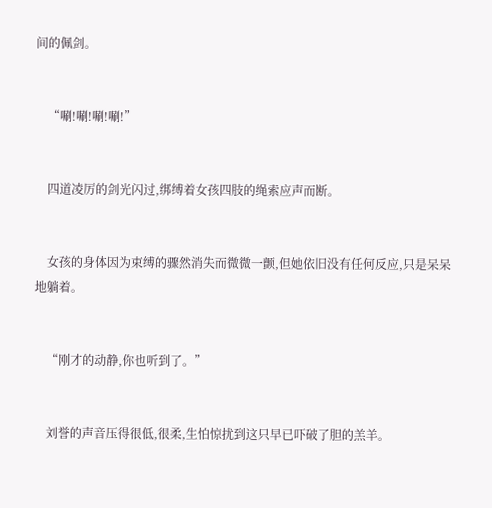间的佩剑。


    “唰!唰!唰!唰!”


    四道凌厉的剑光闪过,绑缚着女孩四肢的绳索应声而断。


    女孩的身体因为束缚的骤然消失而微微一颤,但她依旧没有任何反应,只是呆呆地躺着。


    “刚才的动静,你也听到了。”


    刘誉的声音压得很低,很柔,生怕惊扰到这只早已吓破了胆的羔羊。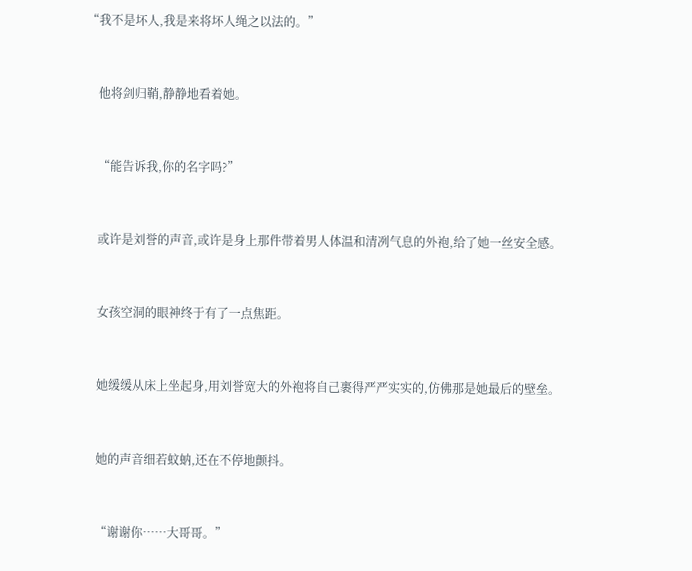“我不是坏人,我是来将坏人绳之以法的。”


    他将剑归鞘,静静地看着她。


    “能告诉我,你的名字吗?”


    或许是刘誉的声音,或许是身上那件带着男人体温和清冽气息的外袍,给了她一丝安全感。


    女孩空洞的眼神终于有了一点焦距。


    她缓缓从床上坐起身,用刘誉宽大的外袍将自己裹得严严实实的,仿佛那是她最后的壁垒。


    她的声音细若蚊蚋,还在不停地颤抖。


    “谢谢你……大哥哥。”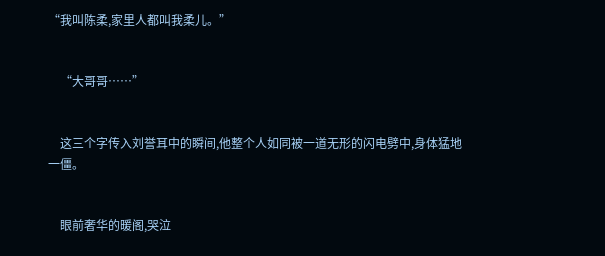“我叫陈柔,家里人都叫我柔儿。”


    “大哥哥……”


    这三个字传入刘誉耳中的瞬间,他整个人如同被一道无形的闪电劈中,身体猛地一僵。


    眼前奢华的暖阁,哭泣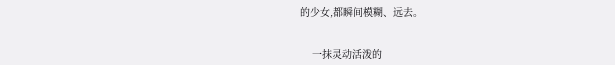的少女,都瞬间模糊、远去。


    一抹灵动活泼的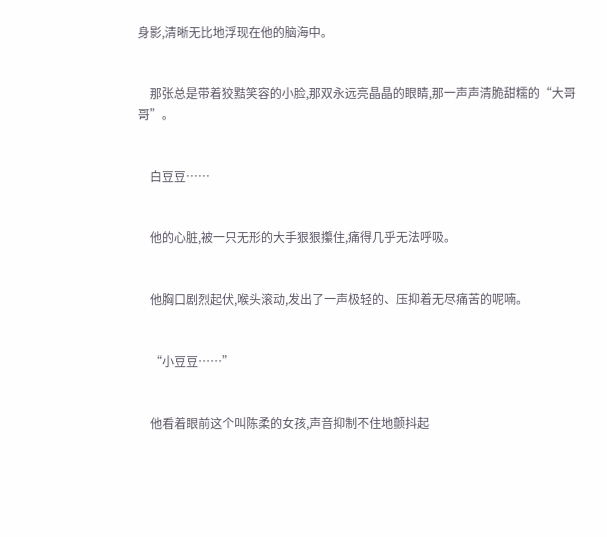身影,清晰无比地浮现在他的脑海中。


    那张总是带着狡黠笑容的小脸,那双永远亮晶晶的眼睛,那一声声清脆甜糯的“大哥哥”。


    白豆豆……


    他的心脏,被一只无形的大手狠狠攥住,痛得几乎无法呼吸。


    他胸口剧烈起伏,喉头滚动,发出了一声极轻的、压抑着无尽痛苦的呢喃。


    “小豆豆……”


    他看着眼前这个叫陈柔的女孩,声音抑制不住地颤抖起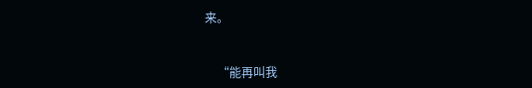来。


    “能再叫我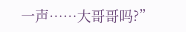一声……大哥哥吗?”